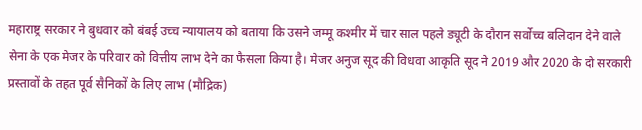महाराष्ट्र सरकार ने बुधवार को बंबई उच्च न्यायालय को बताया कि उसने जम्मू कश्मीर में चार साल पहले ड्यूटी के दौरान सर्वोच्च बलिदान देने वाले सेना के एक मेजर के परिवार को वित्तीय लाभ देने का फैसला किया है। मेजर अनुज सूद की विधवा आकृति सूद ने 2019 और 2020 के दो सरकारी प्रस्तावों के तहत पूर्व सैनिकों के लिए लाभ (मौद्रिक)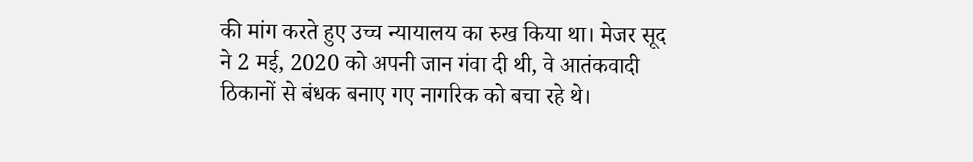की मांग करते हुए उच्च न्यायालय का रुख किया था। मेजर सूद ने 2 मई, 2020 को अपनी जान गंवा दी थी, वे आतंकवादी ठिकानों से बंधक बनाए गए नागरिक को बचा रहे थे।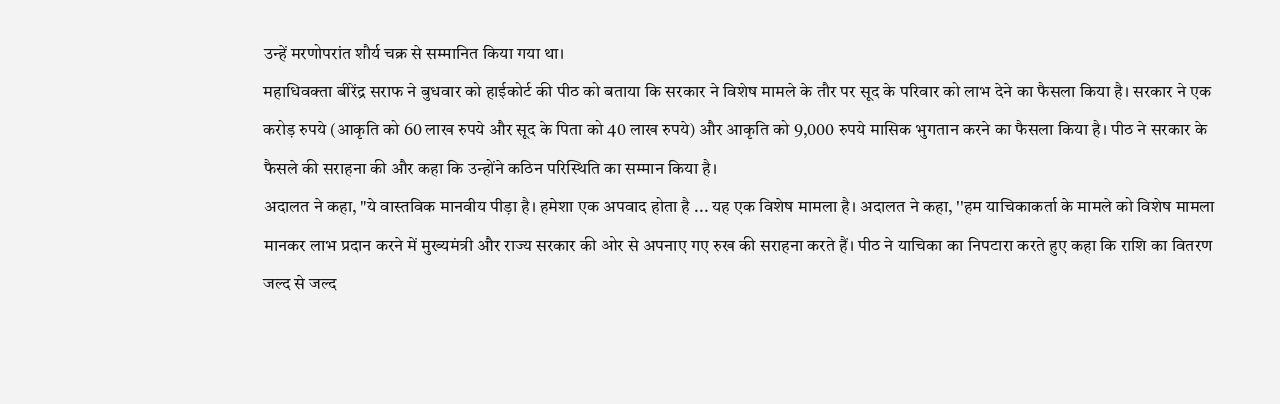उन्हें मरणोपरांत शौर्य चक्र से सम्मानित किया गया था।
महाधिवक्ता बीरेंद्र सराफ ने बुधवार को हाईकोर्ट की पीठ को बताया कि सरकार ने विशेष मामले के तौर पर सूद के परिवार को लाभ देने का फैसला किया है। सरकार ने एक करोड़ रुपये (आकृति को 60 लाख रुपये और सूद के पिता को 40 लाख रुपये) और आकृति को 9,000 रुपये मासिक भुगतान करने का फैसला किया है। पीठ ने सरकार के फैसले की सराहना की और कहा कि उन्होंने कठिन परिस्थिति का सम्मान किया है।
अदालत ने कहा, "ये वास्तविक मानवीय पीड़ा है। हमेशा एक अपवाद होता है ... यह एक विशेष मामला है। अदालत ने कहा, ''हम याचिकाकर्ता के मामले को विशेष मामला मानकर लाभ प्रदान करने में मुख्यमंत्री और राज्य सरकार की ओर से अपनाए गए रुख की सराहना करते हैं। पीठ ने याचिका का निपटारा करते हुए कहा कि राशि का वितरण जल्द से जल्द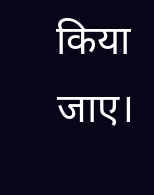किया जाए।